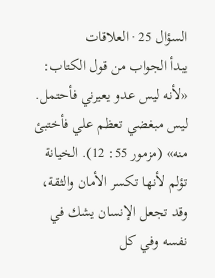السؤال 25 · العلاقات
يبدأ الجواب من قول الكتاب: «لأنه ليس عدو يعيرني فأحتمل. ليس مبغضي تعظم علي فأختبئ منه» (مزمور 55: 12). الخيانة تؤلم لأنها تكسر الأمان والثقة، وقد تجعل الإنسان يشك في نفسه وفي كل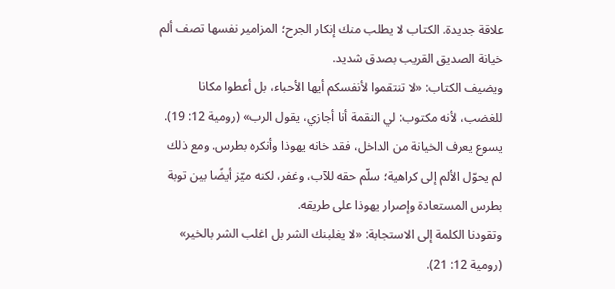علاقة جديدة. الكتاب لا يطلب منك إنكار الجرح؛ المزامير نفسها تصف ألم خيانة الصديق القريب بصدق شديد.
ويضيف الكتاب: «لا تنتقموا لأنفسكم أيها الأحباء، بل أعطوا مكانا للغضب، لأنه مكتوب: لي النقمة أنا أجازي، يقول الرب» (رومية 12: 19). يسوع يعرف الخيانة من الداخل، فقد خانه يهوذا وأنكره بطرس. ومع ذلك لم يحوّل الألم إلى كراهية؛ سلّم حقه للآب، وغفر، لكنه ميّز أيضًا بين توبة بطرس المستعادة وإصرار يهوذا على طريقه.
وتقودنا الكلمة إلى الاستجابة: «لا يغلبنك الشر بل اغلب الشر بالخير» (رومية 12: 21).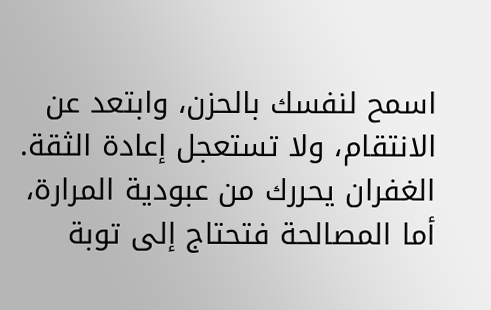اسمح لنفسك بالحزن، وابتعد عن الانتقام، ولا تستعجل إعادة الثقة. الغفران يحررك من عبودية المرارة، أما المصالحة فتحتاج إلى توبة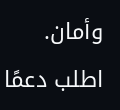وأمان. اطلب دعمًا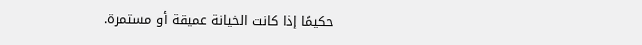حكيمًا إذا كانت الخيانة عميقة أو مستمرة.